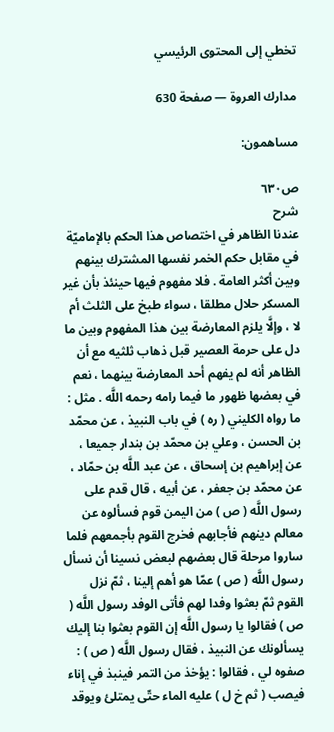تخطي إلى المحتوى الرئيسي

مدارك العروة — صفحة 630

مساهمون:

ص٦٣٠
شرح
عندنا الظاهر في اختصاص هذا الحكم بالإماميّة في مقابل حكم الخمر نفسها المشترك بينهم وبين أكثر العامة . فلا مفهوم فيها حينئذ بأن غير المسكر حلال مطلقا ، سواء طبخ على الثلث أم لا ، وإلَّا يلزم المعارضة بين هذا المفهوم وبين ما دل على حرمة العصير قبل ذهاب ثلثيه مع أن الظاهر أنه لم يفهم أحد المعارضة بينهما ، نعم في بعضها ظهور ما فيما رامه رحمه اللَّه . مثل : ما رواه الكليني ( ره ) في باب النبيذ ، عن محمّد بن الحسن ، وعلي بن محمّد بن بندار جميعا ، عن إبراهيم بن إسحاق ، عن عبد اللَّه بن حمّاد ، عن محمّد بن جعفر ، عن أبيه ، قال قدم على رسول اللَّه ( ص ) من اليمن قوم فسألوه عن معالم دينهم فأجابهم فخرج القوم بأجمعهم فلما ساروا مرحلة قال بعضهم لبعض نسينا أن نسأل رسول اللَّه ( ص ) عمّا هو أهم إلينا ، ثمّ نزل القوم ثمّ بعثوا وفدا لهم فأتى الوفد رسول اللَّه ( ص ) فقالوا يا رسول اللَّه إن القوم بعثوا بنا إليك يسألونك عن النبيذ ، فقال رسول اللَّه ( ص ) : صفوه لي ، فقالوا : يؤخذ من التمر فينبذ في إناء فيصب ( ثم خ ل ) عليه الماء حتّى يمتلئ ويوقد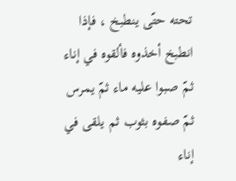تحته حتّى ينطبخ ، فإذا انطبخ أخذوه فألقوه في إناء ثمّ صبوا عليه ماء ثمّ يمرس ثمّ صفوه بثوب ثم يلقى في إناء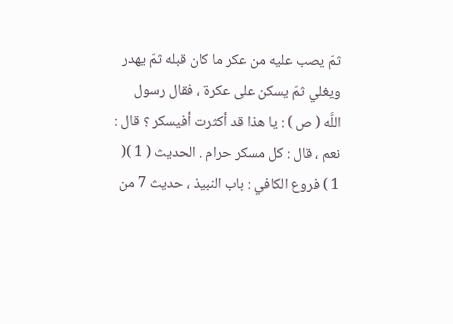ثمّ يصب عليه من عكر ما كان قبله ثمّ يهدر ويغلي ثمّ يسكن على عكرة ، فقال رسول اللَّه ( ص ) : يا هذا قد أكثرت أفيسكر ؟ قال : نعم ، قال : كل مسكر حرام . الحديث ( 1 )( 1 ) فروع الكافي : باب النبيذ ، حديث 7 من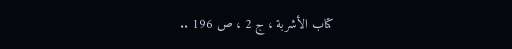كتاب الأشربة ، ج 2 ، ص 196 ..